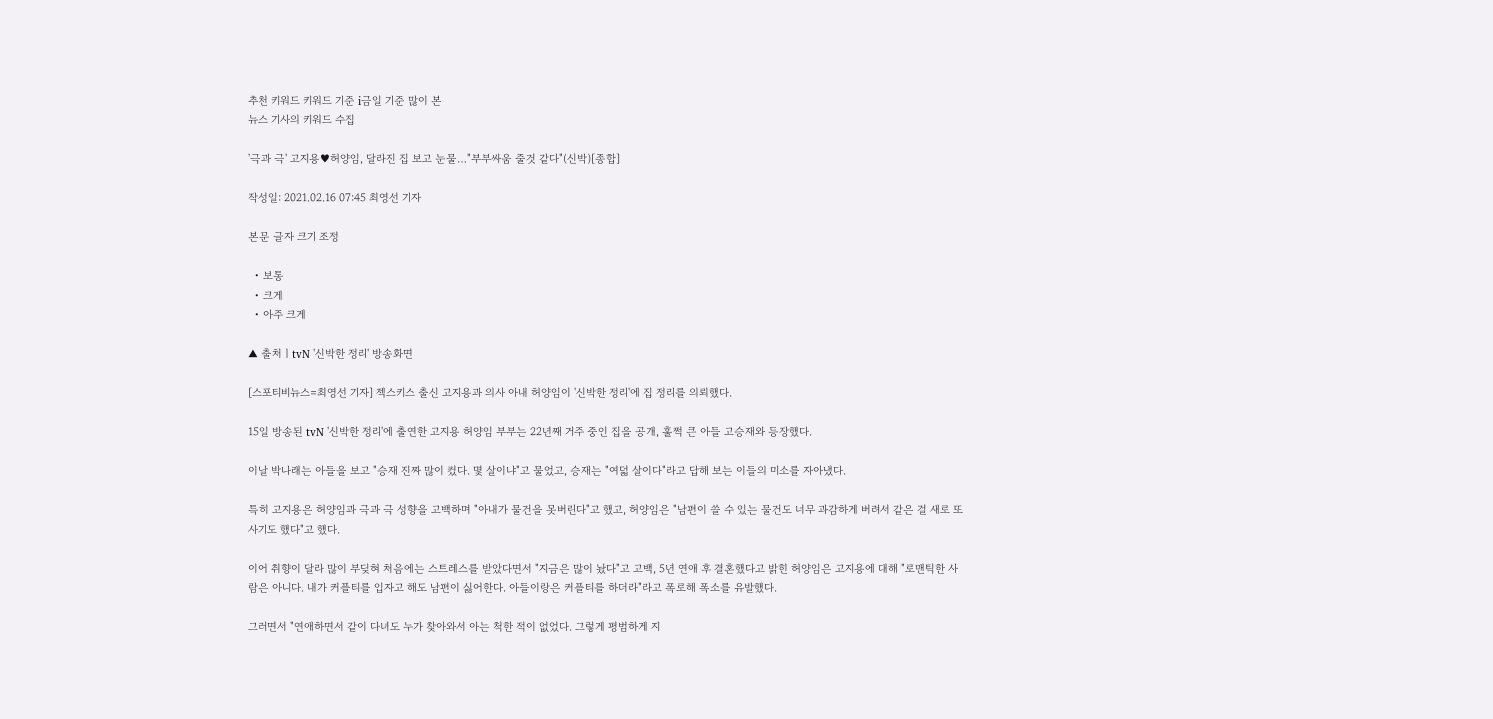추천 키워드 키워드 기준 i금일 기준 많이 본
뉴스 기사의 키워드 수집

'극과 극' 고지용♥허양임, 달라진 집 보고 눈물…"부부싸움 줄것 같다"(신박)[종합]

작성일: 2021.02.16 07:45 최영선 기자

본문 글자 크기 조정

  • 보통
  • 크게
  • 아주 크게

▲ 출처ㅣtvN '신박한 정리' 방송화면

[스포티비뉴스=최영선 기자] 젝스키스 출신 고지용과 의사 아내 허양임이 '신박한 정리'에 집 정리를 의뢰했다.

15일 방송된 tvN '신박한 정리'에 출연한 고지용 허양임 부부는 22년째 거주 중인 집을 공개, 훌쩍 큰 아들 고승재와 등장했다.

이날 박나래는 아들을 보고 "승재 진짜 많이 컸다. 몇 살이냐"고 물었고, 승재는 "여덟 살이다"라고 답해 보는 이들의 미소를 자아냈다.

특히 고지용은 허양임과 극과 극 성향을 고백하며 "아내가 물건을 못버린다"고 했고, 허양임은 "남편이 쓸 수 있는 물건도 너무 과감하게 버려서 같은 걸 새로 또 사기도 했다"고 했다.

이어 취향이 달라 많이 부딪혀 처음에는 스트레스를 받았다면서 "지금은 많이 놨다"고 고백, 5년 연애 후 결혼했다고 밝힌 허양임은 고지용에 대해 "로맨틱한 사람은 아니다. 내가 커플티를 입자고 해도 남편이 싫어한다. 아들이랑은 커플티를 하더라"라고 폭로해 폭소를 유발했다.

그러면서 "연애하면서 같이 다녀도 누가 찾아와서 아는 척한 적이 없었다. 그렇게 평범하게 지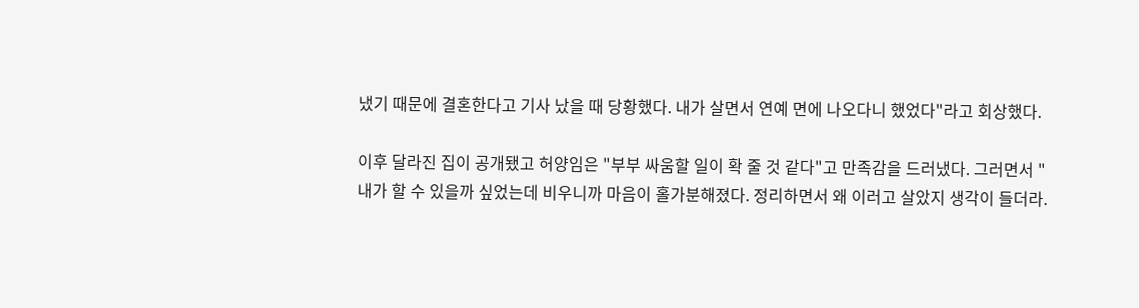냈기 때문에 결혼한다고 기사 났을 때 당황했다. 내가 살면서 연예 면에 나오다니 했었다"라고 회상했다.

이후 달라진 집이 공개됐고 허양임은 "부부 싸움할 일이 확 줄 것 같다"고 만족감을 드러냈다. 그러면서 "내가 할 수 있을까 싶었는데 비우니까 마음이 홀가분해졌다. 정리하면서 왜 이러고 살았지 생각이 들더라.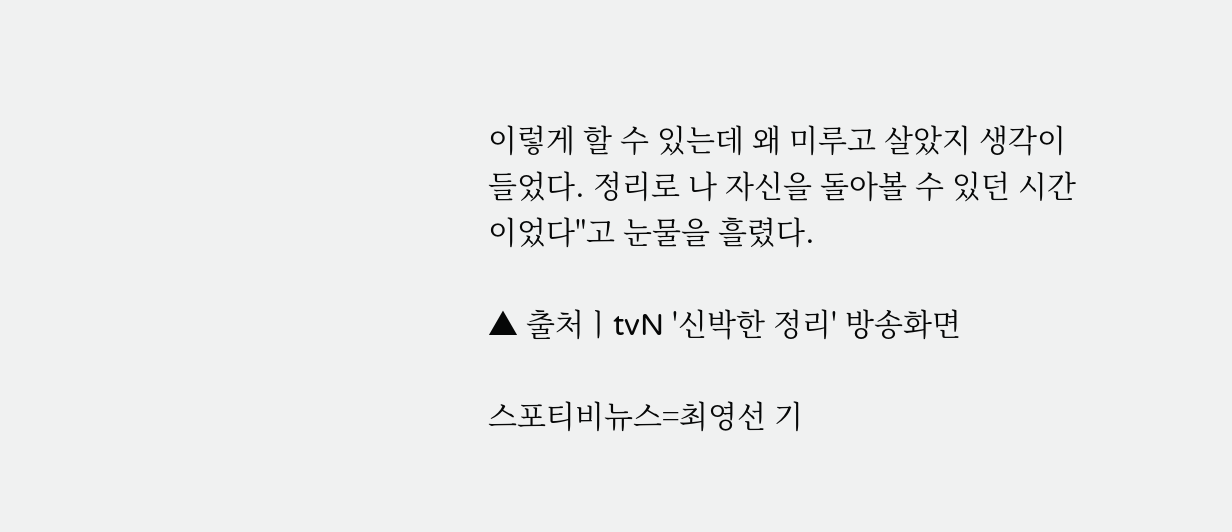이렇게 할 수 있는데 왜 미루고 살았지 생각이 들었다. 정리로 나 자신을 돌아볼 수 있던 시간이었다"고 눈물을 흘렸다.

▲ 출처ㅣtvN '신박한 정리' 방송화면

스포티비뉴스=최영선 기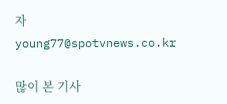자 young77@spotvnews.co.kr

많이 본 기사